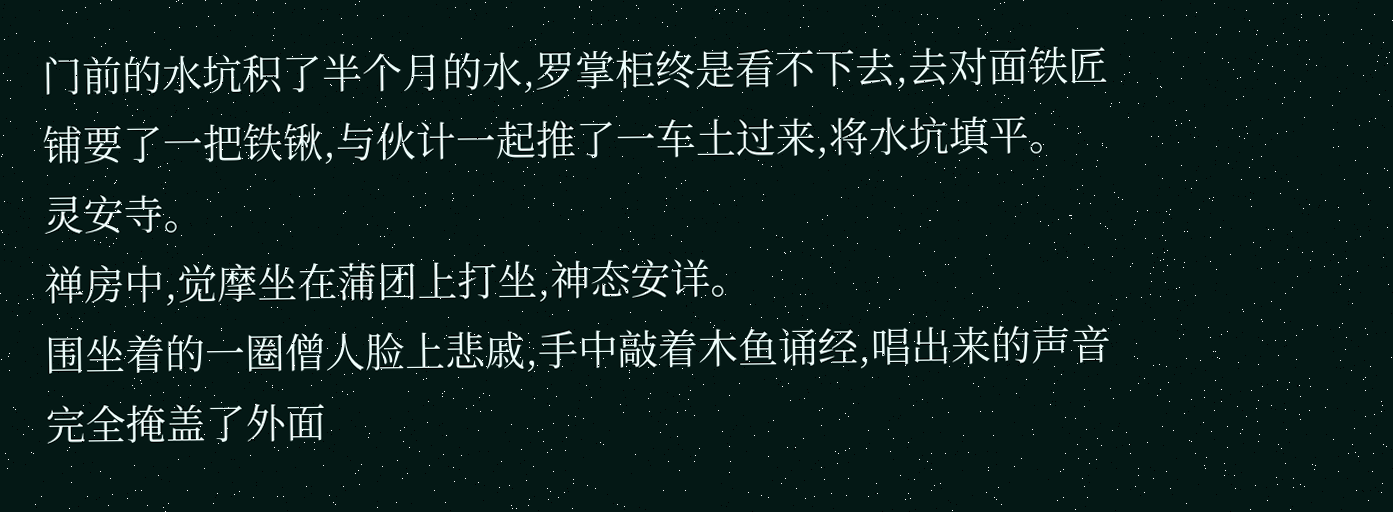门前的水坑积了半个月的水,罗掌柜终是看不下去,去对面铁匠铺要了一把铁锹,与伙计一起推了一车土过来,将水坑填平。
灵安寺。
禅房中,觉摩坐在蒲团上打坐,神态安详。
围坐着的一圈僧人脸上悲戚,手中敲着木鱼诵经,唱出来的声音完全掩盖了外面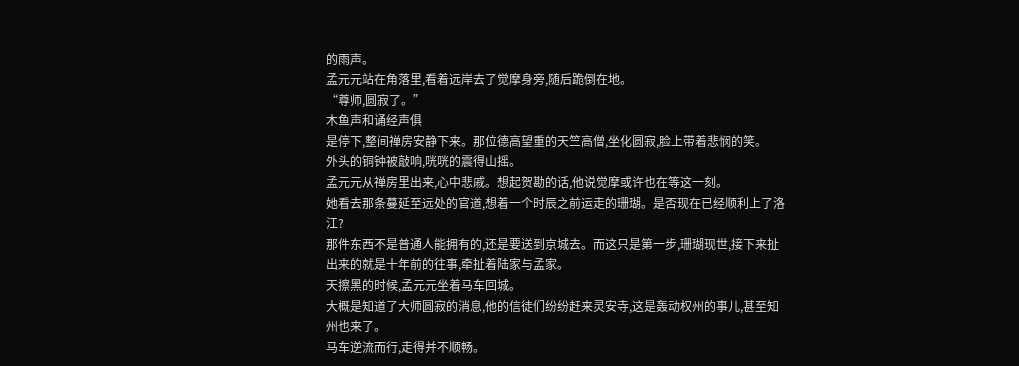的雨声。
孟元元站在角落里,看着远岸去了觉摩身旁,随后跪倒在地。
“尊师,圆寂了。”
木鱼声和诵经声俱
是停下,整间禅房安静下来。那位德高望重的天竺高僧,坐化圆寂,脸上带着悲悯的笑。
外头的铜钟被敲响,咣咣的震得山摇。
孟元元从禅房里出来,心中悲戚。想起贺勘的话,他说觉摩或许也在等这一刻。
她看去那条蔓延至远处的官道,想着一个时辰之前运走的珊瑚。是否现在已经顺利上了洛江?
那件东西不是普通人能拥有的,还是要送到京城去。而这只是第一步,珊瑚现世,接下来扯出来的就是十年前的往事,牵扯着陆家与孟家。
天擦黑的时候,孟元元坐着马车回城。
大概是知道了大师圆寂的消息,他的信徒们纷纷赶来灵安寺,这是轰动权州的事儿,甚至知州也来了。
马车逆流而行,走得并不顺畅。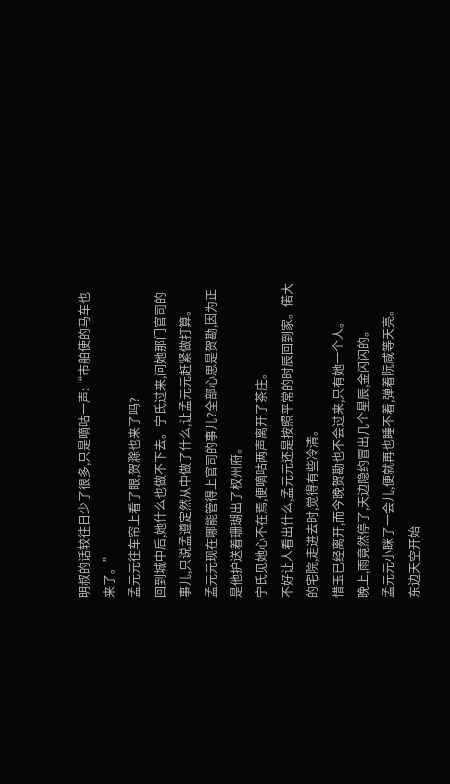明叔的话较往日少了很多,只是嘀咕一声:“市舶使的马车也来了。”
孟元元往车帘上看了眼,贺滁也来了吗?
回到城中后,她什么也做不下去。宁氏过来,问她那门官司的事儿,只说孟遵定然从中做了什么,让孟元元赶紧做打算。
孟元元现在哪能管得上官司的事儿?全部心思是贺勘,因为正是他护送着珊瑚出了权州府。
宁氏见她心不在焉,便嘀咕两声离开了茶庄。
不好让人看出什么,孟元元还是按照平常的时辰回到家。偌大的宅院,走进去时,觉得有些冷清。
惜玉已经离开,而今晚贺勘也不会过来,只有她一个人。
晚上,雨竟然停了,天边隐约冒出几个星辰,金闪闪的。
孟元元小眯了一会儿,便就再也睡不着,弹着阮咸等天亮。
东边天空开始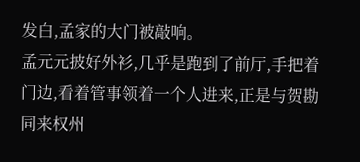发白,孟家的大门被敲响。
孟元元披好外衫,几乎是跑到了前厅,手把着门边,看着管事领着一个人进来,正是与贺勘同来权州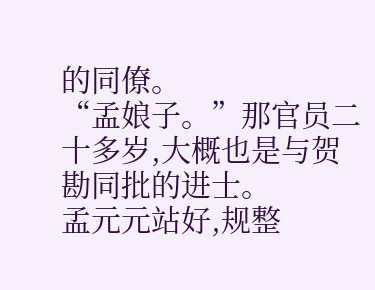的同僚。
“孟娘子。”那官员二十多岁,大概也是与贺勘同批的进士。
孟元元站好,规整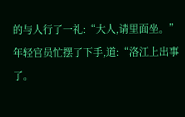的与人行了一礼:“大人,请里面坐。”
年轻官员忙摆了下手,道:“洛江上出事了。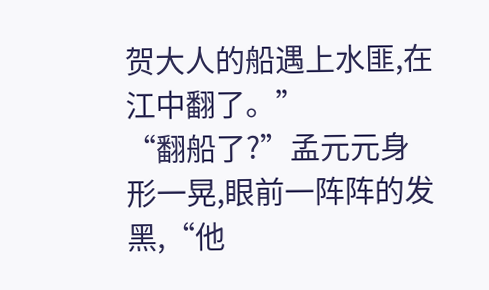贺大人的船遇上水匪,在江中翻了。”
“翻船了?”孟元元身形一晃,眼前一阵阵的发黑,“他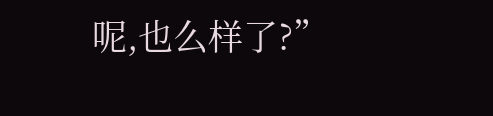呢,也么样了?”